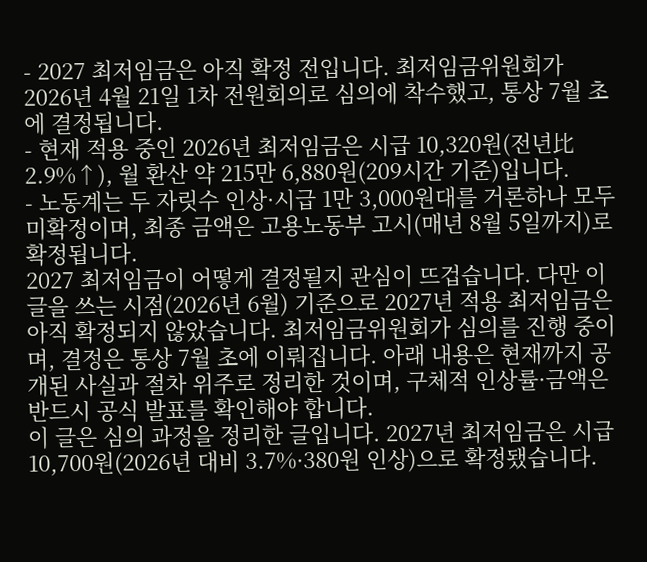- 2027 최저임금은 아직 확정 전입니다. 최저임금위원회가 2026년 4월 21일 1차 전원회의로 심의에 착수했고, 통상 7월 초에 결정됩니다.
- 현재 적용 중인 2026년 최저임금은 시급 10,320원(전년比 2.9%↑), 월 환산 약 215만 6,880원(209시간 기준)입니다.
- 노동계는 두 자릿수 인상·시급 1만 3,000원대를 거론하나 모두 미확정이며, 최종 금액은 고용노동부 고시(매년 8월 5일까지)로 확정됩니다.
2027 최저임금이 어떻게 결정될지 관심이 뜨겁습니다. 다만 이 글을 쓰는 시점(2026년 6월) 기준으로 2027년 적용 최저임금은 아직 확정되지 않았습니다. 최저임금위원회가 심의를 진행 중이며, 결정은 통상 7월 초에 이뤄집니다. 아래 내용은 현재까지 공개된 사실과 절차 위주로 정리한 것이며, 구체적 인상률·금액은 반드시 공식 발표를 확인해야 합니다.
이 글은 심의 과정을 정리한 글입니다. 2027년 최저임금은 시급 10,700원(2026년 대비 3.7%·380원 인상)으로 확정됐습니다.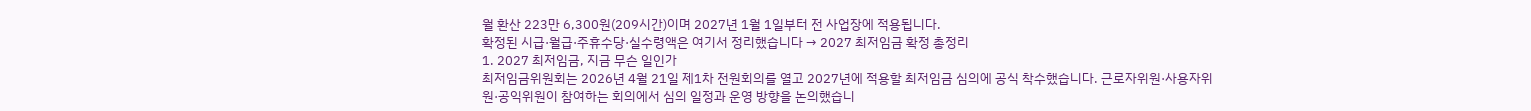월 환산 223만 6,300원(209시간)이며 2027년 1월 1일부터 전 사업장에 적용됩니다.
확정된 시급·월급·주휴수당·실수령액은 여기서 정리했습니다 → 2027 최저임금 확정 총정리
1. 2027 최저임금, 지금 무슨 일인가
최저임금위원회는 2026년 4월 21일 제1차 전원회의를 열고 2027년에 적용할 최저임금 심의에 공식 착수했습니다. 근로자위원·사용자위원·공익위원이 참여하는 회의에서 심의 일정과 운영 방향을 논의했습니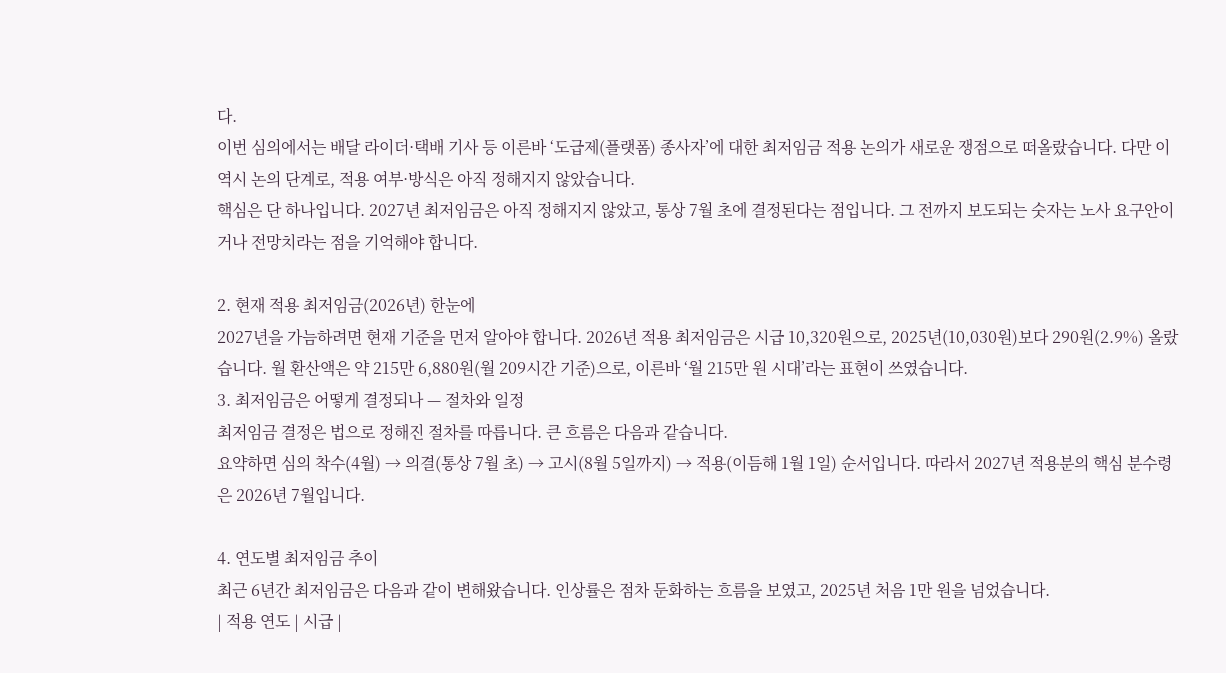다.
이번 심의에서는 배달 라이더·택배 기사 등 이른바 ‘도급제(플랫폼) 종사자’에 대한 최저임금 적용 논의가 새로운 쟁점으로 떠올랐습니다. 다만 이 역시 논의 단계로, 적용 여부·방식은 아직 정해지지 않았습니다.
핵심은 단 하나입니다. 2027년 최저임금은 아직 정해지지 않았고, 통상 7월 초에 결정된다는 점입니다. 그 전까지 보도되는 숫자는 노사 요구안이거나 전망치라는 점을 기억해야 합니다.

2. 현재 적용 최저임금(2026년) 한눈에
2027년을 가늠하려면 현재 기준을 먼저 알아야 합니다. 2026년 적용 최저임금은 시급 10,320원으로, 2025년(10,030원)보다 290원(2.9%) 올랐습니다. 월 환산액은 약 215만 6,880원(월 209시간 기준)으로, 이른바 ‘월 215만 원 시대’라는 표현이 쓰였습니다.
3. 최저임금은 어떻게 결정되나 — 절차와 일정
최저임금 결정은 법으로 정해진 절차를 따릅니다. 큰 흐름은 다음과 같습니다.
요약하면 심의 착수(4월) → 의결(통상 7월 초) → 고시(8월 5일까지) → 적용(이듬해 1월 1일) 순서입니다. 따라서 2027년 적용분의 핵심 분수령은 2026년 7월입니다.

4. 연도별 최저임금 추이
최근 6년간 최저임금은 다음과 같이 변해왔습니다. 인상률은 점차 둔화하는 흐름을 보였고, 2025년 처음 1만 원을 넘었습니다.
| 적용 연도 | 시급 |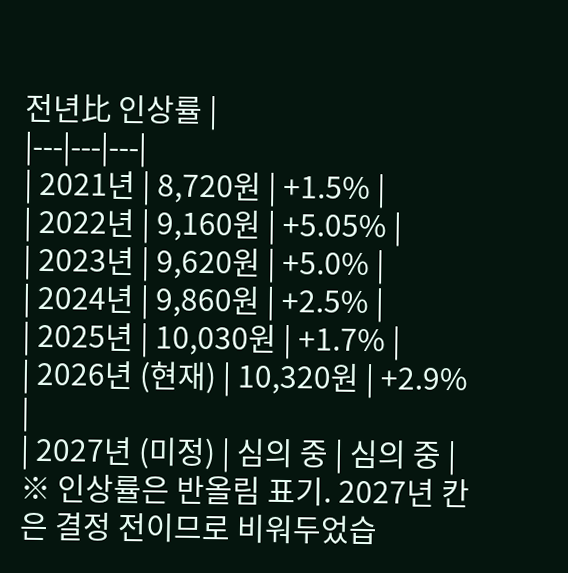전년比 인상률 |
|---|---|---|
| 2021년 | 8,720원 | +1.5% |
| 2022년 | 9,160원 | +5.05% |
| 2023년 | 9,620원 | +5.0% |
| 2024년 | 9,860원 | +2.5% |
| 2025년 | 10,030원 | +1.7% |
| 2026년 (현재) | 10,320원 | +2.9% |
| 2027년 (미정) | 심의 중 | 심의 중 |
※ 인상률은 반올림 표기. 2027년 칸은 결정 전이므로 비워두었습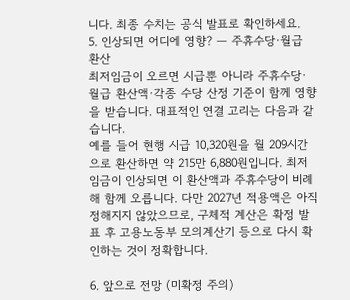니다. 최종 수치는 공식 발표로 확인하세요.
5. 인상되면 어디에 영향? — 주휴수당·월급 환산
최저임금이 오르면 시급뿐 아니라 주휴수당·월급 환산액·각종 수당 산정 기준이 함께 영향을 받습니다. 대표적인 연결 고리는 다음과 같습니다.
예를 들어 현행 시급 10,320원을 월 209시간으로 환산하면 약 215만 6,880원입니다. 최저임금이 인상되면 이 환산액과 주휴수당이 비례해 함께 오릅니다. 다만 2027년 적용액은 아직 정해지지 않았으므로, 구체적 계산은 확정 발표 후 고용노동부 모의계산기 등으로 다시 확인하는 것이 정확합니다.

6. 앞으로 전망 (미확정 주의)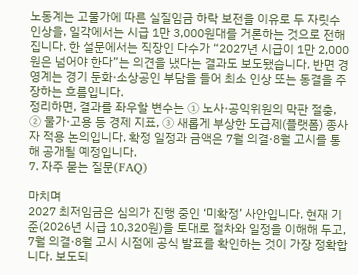노동계는 고물가에 따른 실질임금 하락 보전을 이유로 두 자릿수 인상을, 일각에서는 시급 1만 3,000원대를 거론하는 것으로 전해집니다. 한 설문에서는 직장인 다수가 “2027년 시급이 1만 2,000원은 넘어야 한다”는 의견을 냈다는 결과도 보도됐습니다. 반면 경영계는 경기 둔화·소상공인 부담을 들어 최소 인상 또는 동결을 주장하는 흐름입니다.
정리하면, 결과를 좌우할 변수는 ① 노사·공익위원의 막판 절충, ② 물가·고용 등 경제 지표, ③ 새롭게 부상한 도급제(플랫폼) 종사자 적용 논의입니다. 확정 일정과 금액은 7월 의결·8월 고시를 통해 공개될 예정입니다.
7. 자주 묻는 질문(FAQ)

마치며
2027 최저임금은 심의가 진행 중인 ‘미확정’ 사안입니다. 현재 기준(2026년 시급 10,320원)을 토대로 절차와 일정을 이해해 두고, 7월 의결·8월 고시 시점에 공식 발표를 확인하는 것이 가장 정확합니다. 보도되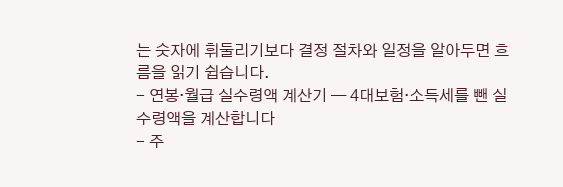는 숫자에 휘둘리기보다 결정 절차와 일정을 알아두면 흐름을 읽기 쉽습니다.
- 연봉·월급 실수령액 계산기 — 4대보험·소득세를 뺀 실수령액을 계산합니다
- 주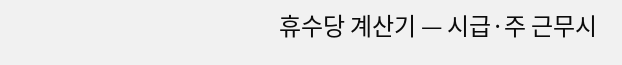휴수당 계산기 — 시급·주 근무시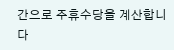간으로 주휴수당을 계산합니다